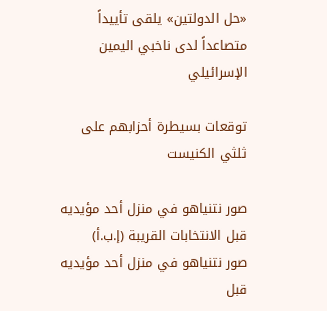«حل الدولتين» يلقى تأييداً متصاعداً لدى ناخبي اليمين الإسرائيلي

توقعات بسيطرة أحزابهم على ثلثي الكنيست

صور نتنياهو في منزل أحد مؤيديه قبل الانتخابات القريبة (إ.ب.أ)
صور نتنياهو في منزل أحد مؤيديه قبل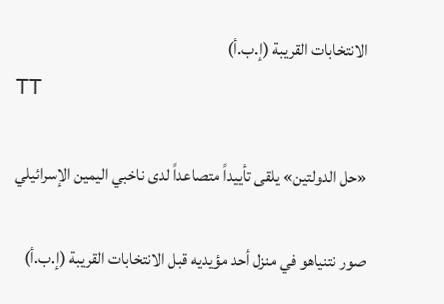الانتخابات القريبة (إ.ب.أ)
TT

«حل الدولتين» يلقى تأييداً متصاعداً لدى ناخبي اليمين الإسرائيلي

صور نتنياهو في منزل أحد مؤيديه قبل الانتخابات القريبة (إ.ب.أ)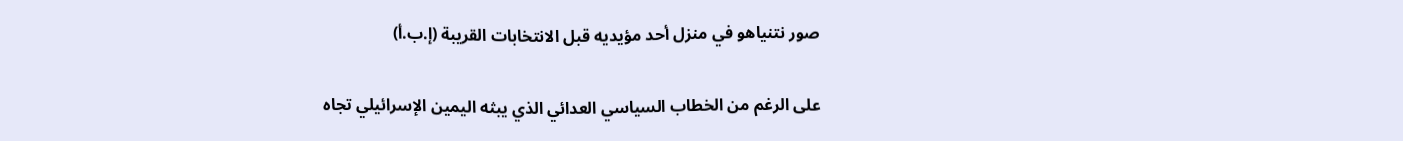صور نتنياهو في منزل أحد مؤيديه قبل الانتخابات القريبة (إ.ب.أ)

على الرغم من الخطاب السياسي العدائي الذي يبثه اليمين الإسرائيلي تجاه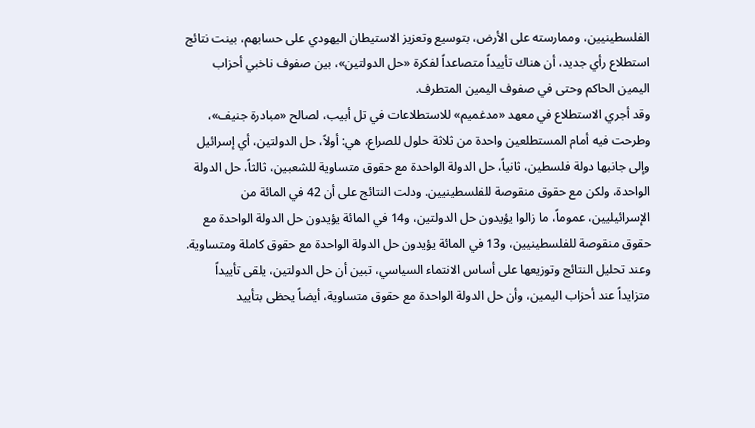الفلسطينيين، وممارسته على الأرض، بتوسيع وتعزيز الاستيطان اليهودي على حسابهم، بينت نتائج استطلاع رأي جديد، أن هناك تأييداً متصاعداً لفكرة «حل الدولتين»، بين صفوف ناخبي أحزاب اليمين الحاكم وحتى في صفوف اليمين المتطرف.
وقد أجري الاستطلاع في معهد «مدغميم» للاستطلاعات في تل أبيب، لصالح «مبادرة جنيف»، وطرحت فيه أمام المستطلعين واحدة من ثلاثة حلول للصراع، هي: أولاً، حل الدولتين، أي إسرائيل وإلى جانبها دولة فلسطين، ثانياً، حل الدولة الواحدة مع حقوق متساوية للشعبين، ثالثاً، حل الدولة الواحدة، ولكن مع حقوق منقوصة للفلسطينيين. ودلت النتائج على أن 42 في المائة من الإسرائيليين، عموماً، ما زالوا يؤيدون حل الدولتين، و14 في المائة يؤيدون حل الدولة الواحدة مع حقوق منقوصة للفلسطينيين، و13 في المائة يؤيدون حل الدولة الواحدة مع حقوق كاملة ومتساوية.
وعند تحليل النتائج وتوزيعها على أساس الانتماء السياسي، تبين أن حل الدولتين، يلقى تأييداً متزايداً عند أحزاب اليمين، وأن حل الدولة الواحدة مع حقوق متساوية، أيضاً يحظى بتأييد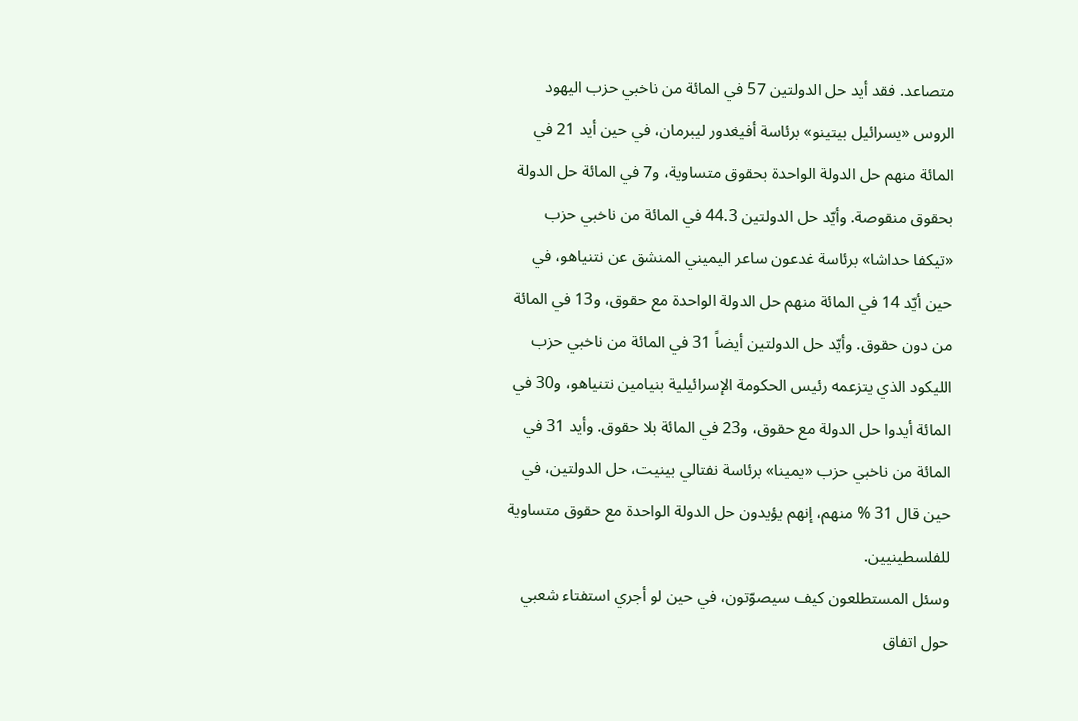متصاعد. فقد أيد حل الدولتين 57 في المائة من ناخبي حزب اليهود الروس «يسرائيل بيتينو» برئاسة أفيغدور ليبرمان، في حين أيد 21 في المائة منهم حل الدولة الواحدة بحقوق متساوية، و7 في المائة حل الدولة بحقوق منقوصة. وأيّد حل الدولتين 44.3 في المائة من ناخبي حزب «تيكفا حداشا» برئاسة غدعون ساعر اليميني المنشق عن نتنياهو، في حين أيّد 14 في المائة منهم حل الدولة الواحدة مع حقوق، و13 في المائة من دون حقوق. وأيّد حل الدولتين أيضاً 31 في المائة من ناخبي حزب الليكود الذي يتزعمه رئيس الحكومة الإسرائيلية بنيامين نتنياهو، و30 في المائة أيدوا حل الدولة مع حقوق، و23 في المائة بلا حقوق. وأيد 31 في المائة من ناخبي حزب «يمينا» برئاسة نفتالي بينيت، حل الدولتين، في حين قال 31 % منهم، إنهم يؤيدون حل الدولة الواحدة مع حقوق متساوية للفلسطينيين.
وسئل المستطلعون كيف سيصوّتون، في حين لو أجري استفتاء شعبي حول اتفاق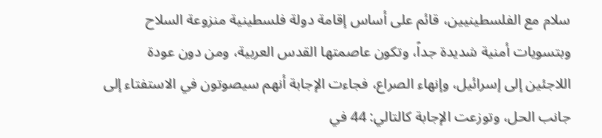سلام مع الفلسطينيين، قائم على أساس إقامة دولة فلسطينية منزوعة السلاح وبتسويات أمنية شديدة جداً، وتكون عاصمتها القدس العربية، ومن دون عودة اللاجئين إلى إسرائيل، وإنهاء الصراع، فجاءت الإجابة أنهم سيصوتون في الاستفتاء إلى جانب الحل، وتوزعت الإجابة كالتالي: 44 في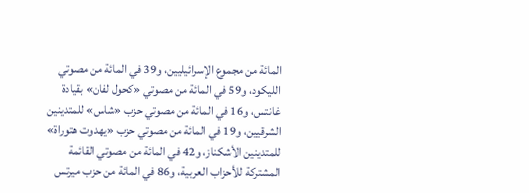المائة من مجموع الإسرائيليين، و39 في المائة من مصوتي الليكود، و59 في المائة من مصوتي «كحول لفان» بقيادة غانتس، و16 في المائة من مصوتي حزب «شاس» للمتدينين الشرقيين، و19 في المائة من مصوتي حزب «يهدوت هتوراة» للمتدينين الأشكناز، و42 في المائة من مصوتي القائمة المشتركة للأحزاب العربية، و86 في المائة من حزب ميرتس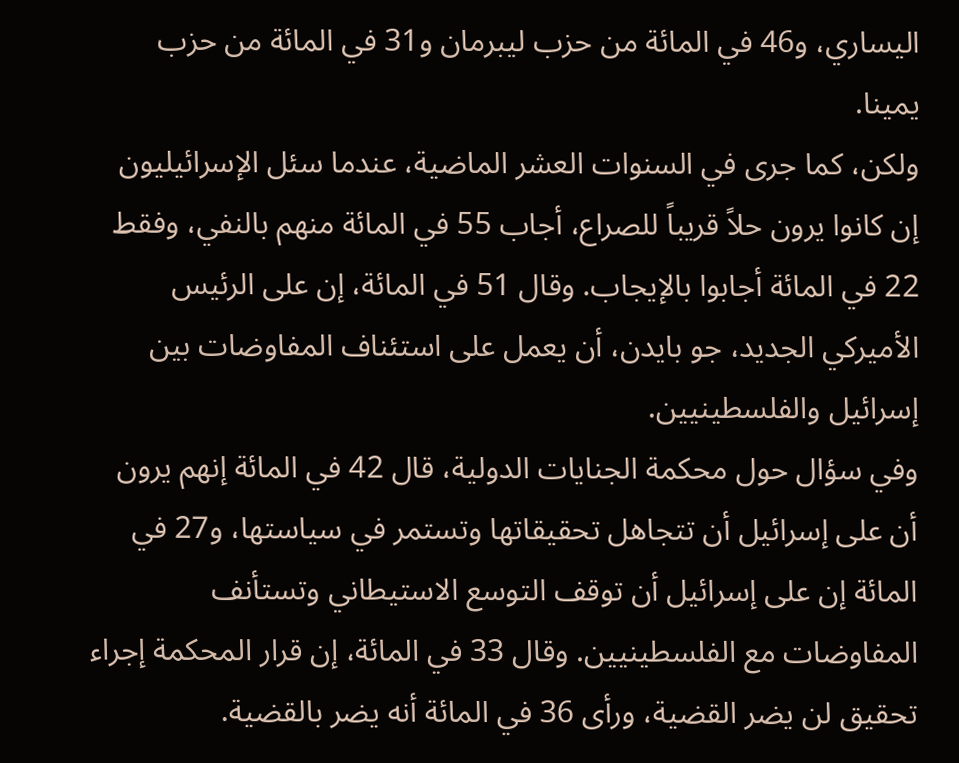اليساري، و46 في المائة من حزب ليبرمان و31 في المائة من حزب يمينا.
ولكن، كما جرى في السنوات العشر الماضية، عندما سئل الإسرائيليون إن كانوا يرون حلاً قريباً للصراع، أجاب 55 في المائة منهم بالنفي، وفقط 22 في المائة أجابوا بالإيجاب. وقال 51 في المائة، إن على الرئيس الأميركي الجديد، جو بايدن، أن يعمل على استئناف المفاوضات بين إسرائيل والفلسطينيين.
وفي سؤال حول محكمة الجنايات الدولية، قال 42 في المائة إنهم يرون أن على إسرائيل أن تتجاهل تحقيقاتها وتستمر في سياستها، و27 في المائة إن على إسرائيل أن توقف التوسع الاستيطاني وتستأنف المفاوضات مع الفلسطينيين. وقال 33 في المائة، إن قرار المحكمة إجراء تحقيق لن يضر القضية، ورأى 36 في المائة أنه يضر بالقضية.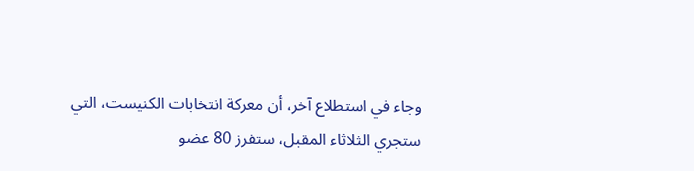وجاء في استطلاع آخر، أن معركة انتخابات الكنيست، التي ستجري الثلاثاء المقبل، ستفرز 80 عضو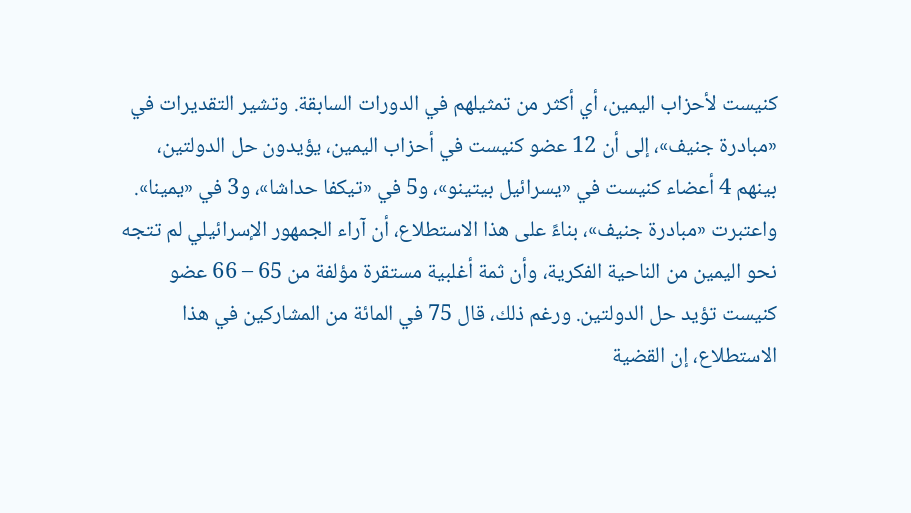كنيست لأحزاب اليمين، أي أكثر من تمثيلهم في الدورات السابقة. وتشير التقديرات في «مبادرة جنيف»، إلى أن 12 عضو كنيست في أحزاب اليمين، يؤيدون حل الدولتين، بينهم 4 أعضاء كنيست في «يسرائيل بيتينو»، و5 في «تيكفا حداشا»، و3 في «يمينا». واعتبرت «مبادرة جنيف»، بناءً على هذا الاستطلاع، أن آراء الجمهور الإسرائيلي لم تتجه نحو اليمين من الناحية الفكرية، وأن ثمة أغلبية مستقرة مؤلفة من 65 – 66 عضو كنيست تؤيد حل الدولتين. ورغم ذلك، قال 75 في المائة من المشاركين في هذا الاستطلاع، إن القضية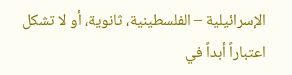الإسرائيلية – الفلسطينية، ثانوية، أو لا تشكل اعتباراً أبداً في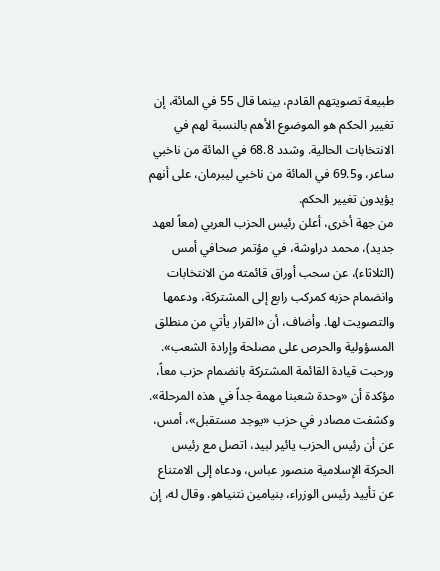طبيعة تصويتهم القادم، بينما قال 55 في المائة، إن تغيير الحكم هو الموضوع الأهم بالنسبة لهم في الانتخابات الحالية. وشدد 68.8 في المائة من ناخبي ساعر، و69.5 في المائة من ناخبي ليبرمان، على أنهم يؤيدون تغيير الحكم.
من جهة أخرى، أعلن رئيس الحزب العربي (معاً لعهد جديد)، محمد دراوشة، في مؤتمر صحافي أمس (الثلاثاء)، عن سحب أوراق قائمته من الانتخابات وانضمام حزبه كمركب رابع إلى المشتركة، ودعمها والتصويت لها. وأضاف، أن «القرار يأتي من منطلق المسؤولية والحرص على مصلحة وإرادة الشعب». ورحبت قيادة القائمة المشتركة بانضمام حزب معاً، مؤكدة أن «وحدة شعبنا مهمة جداً في هذه المرحلة».
وكشفت مصادر في حزب «يوجد مستقبل»، أمس، عن أن رئيس الحزب يائير لبيد، اتصل مع رئيس الحركة الإسلامية منصور عباس، ودعاه إلى الامتناع عن تأييد رئيس الوزراء، بنيامين نتنياهو. وقال له، إن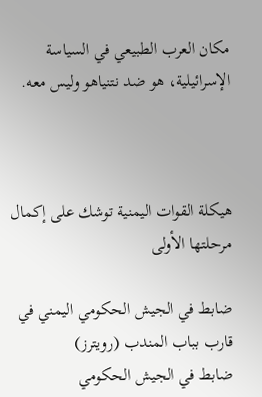مكان العرب الطبيعي في السياسة الإسرائيلية، هو ضد نتنياهو وليس معه.



هيكلة القوات اليمنية توشك على إكمال مرحلتها الأولى

ضابط في الجيش الحكومي اليمني في قارب بباب المندب (رويترز)
ضابط في الجيش الحكومي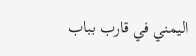اليمني في قارب بباب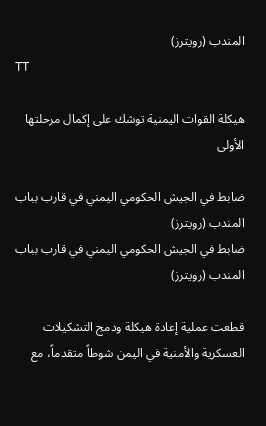المندب (رويترز)
TT

هيكلة القوات اليمنية توشك على إكمال مرحلتها الأولى

ضابط في الجيش الحكومي اليمني في قارب بباب المندب (رويترز)
ضابط في الجيش الحكومي اليمني في قارب بباب المندب (رويترز)

قطعت عملية إعادة هيكلة ودمج التشكيلات العسكرية والأمنية في اليمن شوطاً متقدماً، مع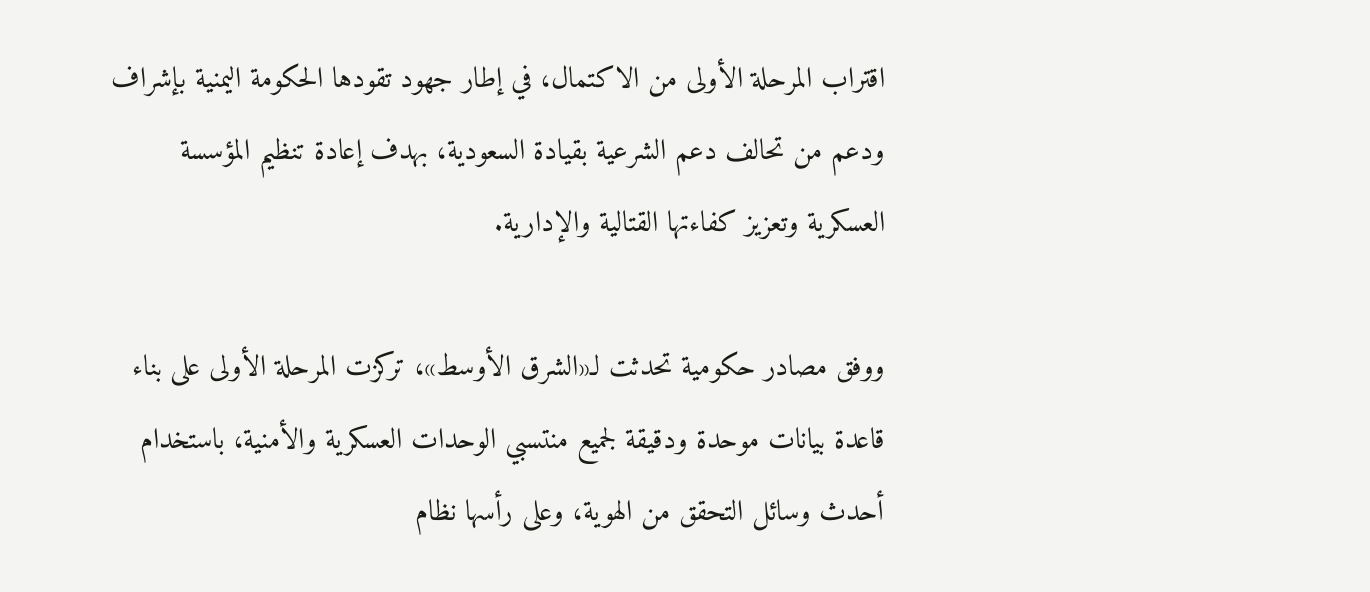اقتراب المرحلة الأولى من الاكتمال، في إطار جهود تقودها الحكومة اليمنية بإشراف ودعم من تحالف دعم الشرعية بقيادة السعودية، بهدف إعادة تنظيم المؤسسة العسكرية وتعزيز كفاءتها القتالية والإدارية.

ووفق مصادر حكومية تحدثت لـ«الشرق الأوسط»، تركزت المرحلة الأولى على بناء قاعدة بيانات موحدة ودقيقة لجميع منتسبي الوحدات العسكرية والأمنية، باستخدام أحدث وسائل التحقق من الهوية، وعلى رأسها نظام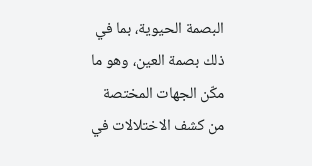البصمة الحيوية، بما في ذلك بصمة العين، وهو ما مكّن الجهات المختصة من كشف الاختلالات في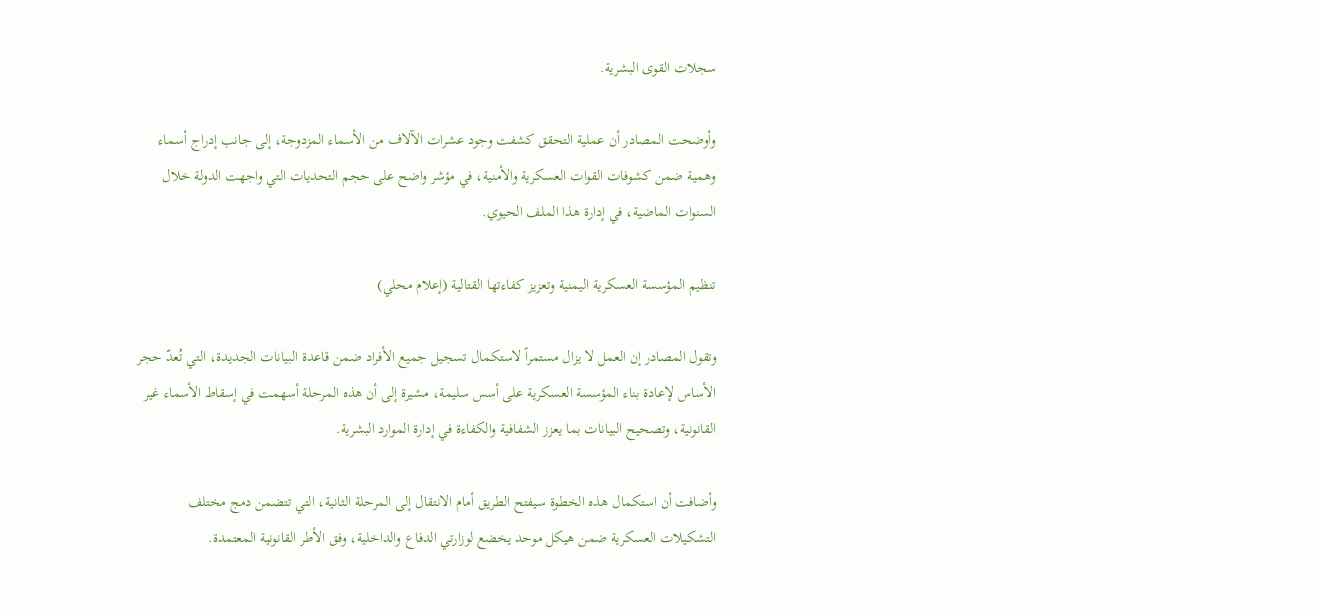سجلات القوى البشرية.

وأوضحت المصادر أن عملية التحقق كشفت وجود عشرات الآلاف من الأسماء المزدوجة، إلى جانب إدراج أسماء وهمية ضمن كشوفات القوات العسكرية والأمنية، في مؤشر واضح على حجم التحديات التي واجهت الدولة خلال السنوات الماضية، في إدارة هذا الملف الحيوي.

تنظيم المؤسسة العسكرية اليمنية وتعزيز كفاءتها القتالية (إعلام محلي)

وتقول المصادر إن العمل لا يزال مستمراً لاستكمال تسجيل جميع الأفراد ضمن قاعدة البيانات الجديدة، التي تُعدّ حجر الأساس لإعادة بناء المؤسسة العسكرية على أسس سليمة، مشيرة إلى أن هذه المرحلة أسهمت في إسقاط الأسماء غير القانونية، وتصحيح البيانات بما يعزز الشفافية والكفاءة في إدارة الموارد البشرية.

وأضافت أن استكمال هذه الخطوة سيفتح الطريق أمام الانتقال إلى المرحلة الثانية، التي تتضمن دمج مختلف التشكيلات العسكرية ضمن هيكل موحد يخضع لوزارتي الدفاع والداخلية، وفق الأطر القانونية المعتمدة.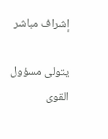إشراف مباشر

يتولى مسؤول القوى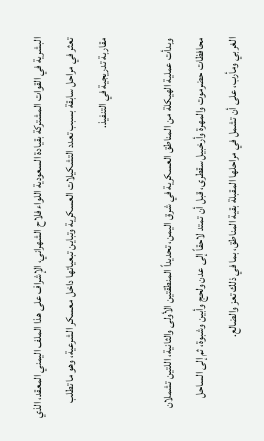البشرية في القوات المشتركة بقيادة السعودية اللواء فلاح الشهراني، الإشراف على هذا الملف اليمني المعقد، الذي تعثر في مراحل سابقة بسبب تعدد التشكيلات العسكرية وتباين تبعياتها داخل معسكر الشرعية، وهو ما تطلب مقاربة تدريجية في التنفيذ.

وبدأت عملية الهيكلة من المناطق العسكرية في شرق اليمن، تحديداً المنطقتين الأولى والثانية، اللتين تشملان محافظات حضرموت والمهرة وأرخبيل سقطرى، قبل أن تمتد لاحقاً إلى عدن ولحج وأبين وشبوة، ثم إلى الساحل الغربي ومأرب، على أن تشمل في مراحلها المقبلة بقية المناطق، بما في ذلك تعز والضالع.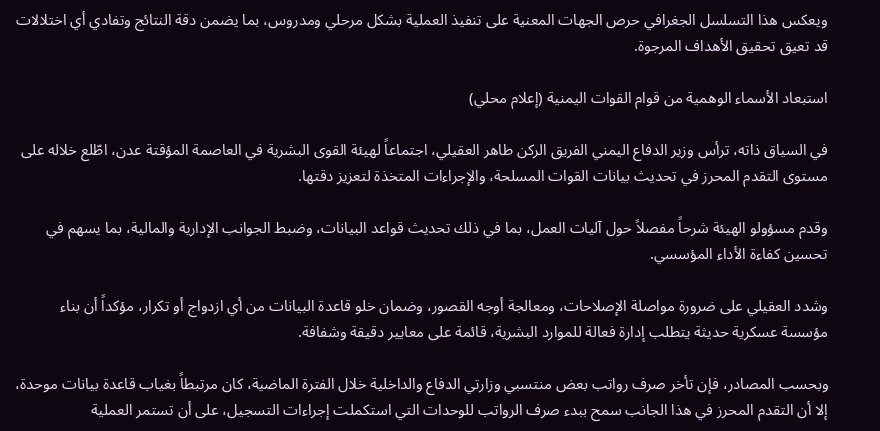ويعكس هذا التسلسل الجغرافي حرص الجهات المعنية على تنفيذ العملية بشكل مرحلي ومدروس، بما يضمن دقة النتائج وتفادي أي اختلالات قد تعيق تحقيق الأهداف المرجوة.

استبعاد الأسماء الوهمية من قوام القوات اليمنية (إعلام محلي)

في السياق ذاته، ترأس وزير الدفاع اليمني الفريق الركن طاهر العقيلي، اجتماعاً لهيئة القوى البشرية في العاصمة المؤقتة عدن، اطّلع خلاله على مستوى التقدم المحرز في تحديث بيانات القوات المسلحة، والإجراءات المتخذة لتعزيز دقتها.

وقدم مسؤولو الهيئة شرحاً مفصلاً حول آليات العمل، بما في ذلك تحديث قواعد البيانات، وضبط الجوانب الإدارية والمالية، بما يسهم في تحسين كفاءة الأداء المؤسسي.

وشدد العقيلي على ضرورة مواصلة الإصلاحات، ومعالجة أوجه القصور، وضمان خلو قاعدة البيانات من أي ازدواج أو تكرار، مؤكداً أن بناء مؤسسة عسكرية حديثة يتطلب إدارة فعالة للموارد البشرية، قائمة على معايير دقيقة وشفافة.

وبحسب المصادر، فإن تأخر صرف رواتب بعض منتسبي وزارتي الدفاع والداخلية خلال الفترة الماضية، كان مرتبطاً بغياب قاعدة بيانات موحدة، إلا أن التقدم المحرز في هذا الجانب سمح ببدء صرف الرواتب للوحدات التي استكملت إجراءات التسجيل، على أن تستمر العملية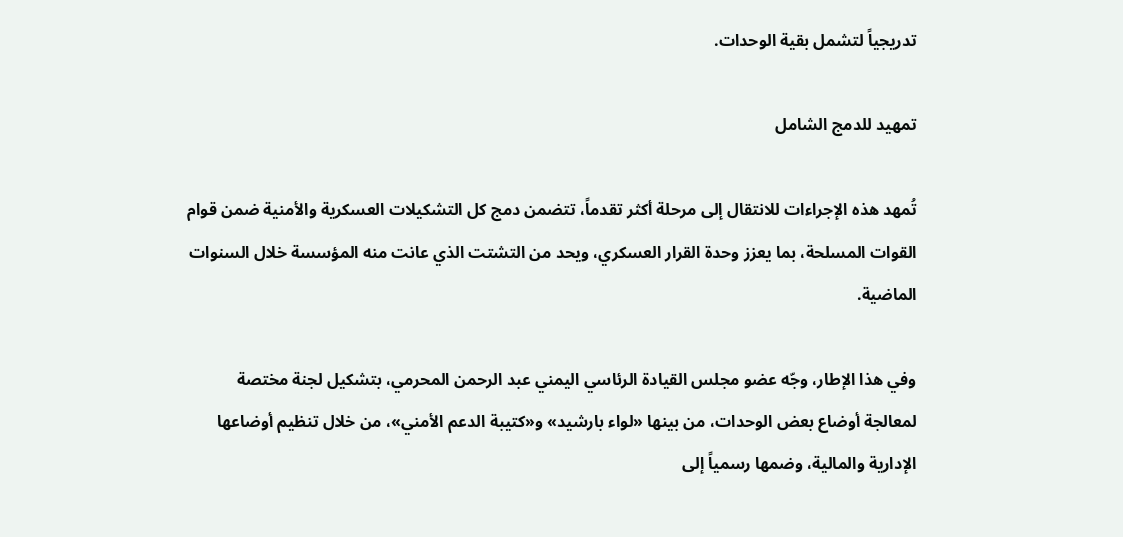تدريجياً لتشمل بقية الوحدات.

تمهيد للدمج الشامل

تُمهد هذه الإجراءات للانتقال إلى مرحلة أكثر تقدماً، تتضمن دمج كل التشكيلات العسكرية والأمنية ضمن قوام القوات المسلحة، بما يعزز وحدة القرار العسكري، ويحد من التشتت الذي عانت منه المؤسسة خلال السنوات الماضية.

وفي هذا الإطار، وجّه عضو مجلس القيادة الرئاسي اليمني عبد الرحمن المحرمي، بتشكيل لجنة مختصة لمعالجة أوضاع بعض الوحدات، من بينها «لواء بارشيد» و«كتيبة الدعم الأمني»، من خلال تنظيم أوضاعها الإدارية والمالية، وضمها رسمياً إلى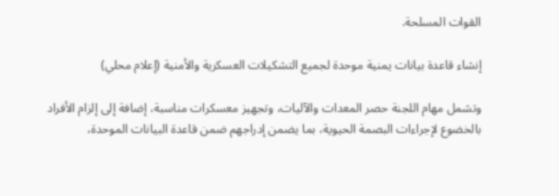القوات المسلحة.

إنشاء قاعدة بيانات يمنية موحدة لجميع التشكيلات العسكرية والأمنية (إعلام محلي)

وتشمل مهام اللجنة حصر المعدات والآليات، وتجهيز معسكرات مناسبة، إضافة إلى إلزام الأفراد بالخضوع لإجراءات البصمة الحيوية، بما يضمن إدراجهم ضمن قاعدة البيانات الموحدة،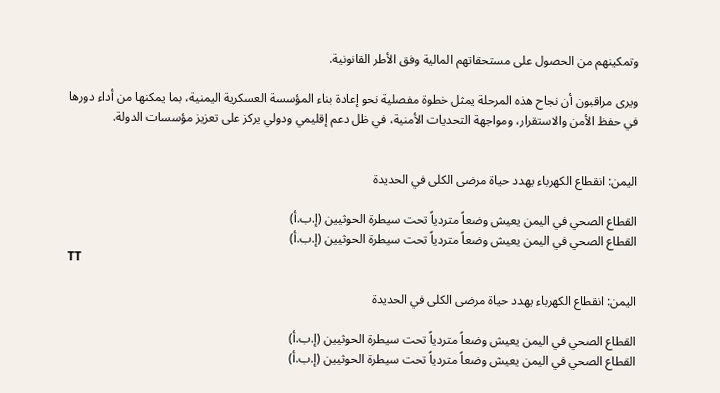وتمكينهم من الحصول على مستحقاتهم المالية وفق الأطر القانونية.

ويرى مراقبون أن نجاح هذه المرحلة يمثل خطوة مفصلية نحو إعادة بناء المؤسسة العسكرية اليمنية، بما يمكنها من أداء دورها في حفظ الأمن والاستقرار، ومواجهة التحديات الأمنية، في ظل دعم إقليمي ودولي يركز على تعزيز مؤسسات الدولة.


اليمن: انقطاع الكهرباء يهدد حياة مرضى الكلى في الحديدة

القطاع الصحي في اليمن يعيش وضعاً متردياً تحت سيطرة الحوثيين (إ.ب.أ)
القطاع الصحي في اليمن يعيش وضعاً متردياً تحت سيطرة الحوثيين (إ.ب.أ)
TT

اليمن: انقطاع الكهرباء يهدد حياة مرضى الكلى في الحديدة

القطاع الصحي في اليمن يعيش وضعاً متردياً تحت سيطرة الحوثيين (إ.ب.أ)
القطاع الصحي في اليمن يعيش وضعاً متردياً تحت سيطرة الحوثيين (إ.ب.أ)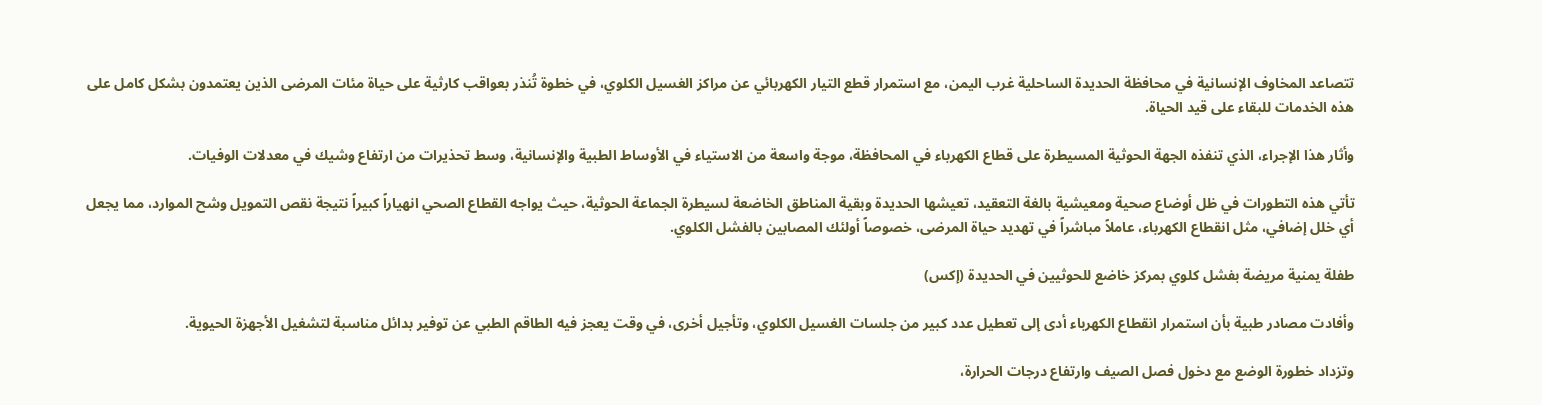تتصاعد المخاوف الإنسانية في محافظة الحديدة الساحلية غرب اليمن، مع استمرار قطع التيار الكهربائي عن مراكز الغسيل الكلوي، في خطوة تُنذر بعواقب كارثية على حياة مئات المرضى الذين يعتمدون بشكل كامل على هذه الخدمات للبقاء على قيد الحياة.

وأثار هذا الإجراء، الذي تنفذه الجهة الحوثية المسيطرة على قطاع الكهرباء في المحافظة، موجة واسعة من الاستياء في الأوساط الطبية والإنسانية، وسط تحذيرات من ارتفاع وشيك في معدلات الوفيات.

تأتي هذه التطورات في ظل أوضاع صحية ومعيشية بالغة التعقيد، تعيشها الحديدة وبقية المناطق الخاضعة لسيطرة الجماعة الحوثية، حيث يواجه القطاع الصحي انهياراً كبيراً نتيجة نقص التمويل وشح الموارد، مما يجعل أي خلل إضافي، مثل انقطاع الكهرباء، عاملاً مباشراً في تهديد حياة المرضى، خصوصاً أولئك المصابين بالفشل الكلوي.

طفلة يمنية مريضة بفشل كلوي بمركز خاضع للحوثيين في الحديدة (إكس)

وأفادت مصادر طبية بأن استمرار انقطاع الكهرباء أدى إلى تعطيل عدد كبير من جلسات الغسيل الكلوي، وتأجيل أخرى، في وقت يعجز فيه الطاقم الطبي عن توفير بدائل مناسبة لتشغيل الأجهزة الحيوية.

وتزداد خطورة الوضع مع دخول فصل الصيف وارتفاع درجات الحرارة،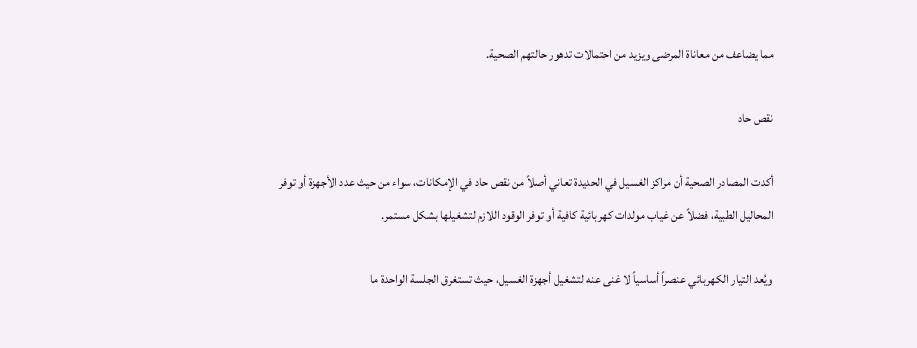مما يضاعف من معاناة المرضى ويزيد من احتمالات تدهور حالتهم الصحية.

نقص حاد

أكدت المصادر الصحية أن مراكز الغسيل في الحديدة تعاني أصلاً من نقص حاد في الإمكانات، سواء من حيث عدد الأجهزة أو توفر المحاليل الطبية، فضلاً عن غياب مولدات كهربائية كافية أو توفر الوقود اللازم لتشغيلها بشكل مستمر.

ويُعد التيار الكهربائي عنصراً أساسياً لا غنى عنه لتشغيل أجهزة الغسيل، حيث تستغرق الجلسة الواحدة ما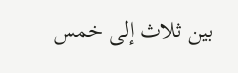بين ثلاث إلى خمس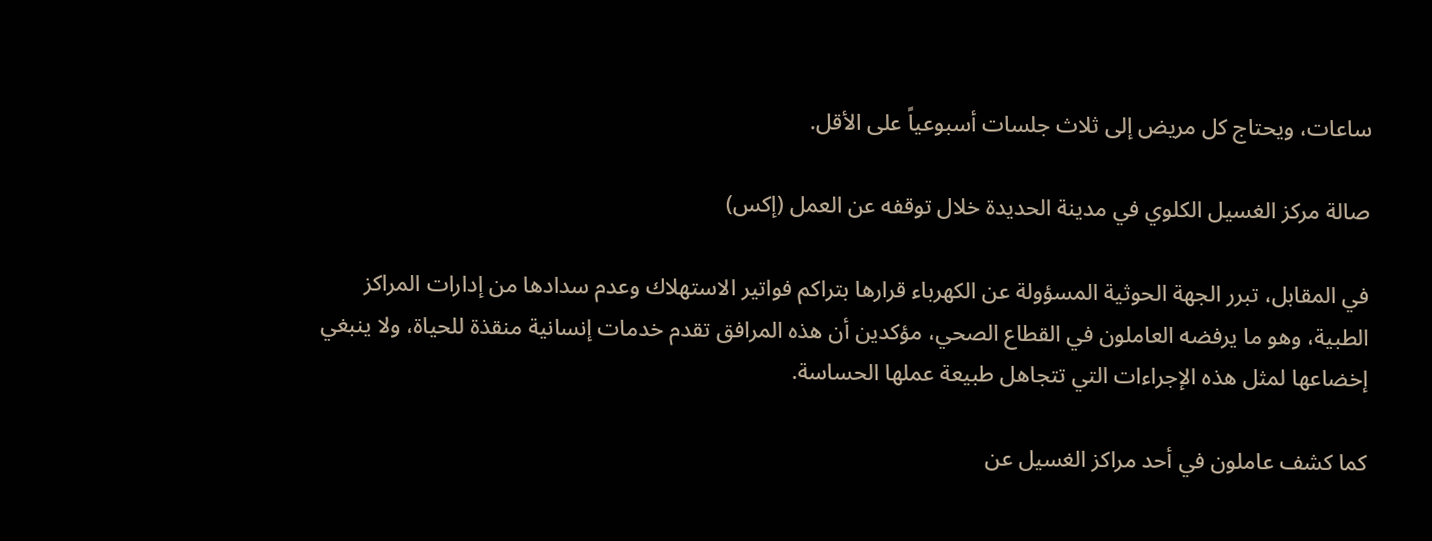ساعات، ويحتاج كل مريض إلى ثلاث جلسات أسبوعياً على الأقل.

صالة مركز الغسيل الكلوي في مدينة الحديدة خلال توقفه عن العمل (إكس)

في المقابل، تبرر الجهة الحوثية المسؤولة عن الكهرباء قرارها بتراكم فواتير الاستهلاك وعدم سدادها من إدارات المراكز الطبية، وهو ما يرفضه العاملون في القطاع الصحي، مؤكدين أن هذه المرافق تقدم خدمات إنسانية منقذة للحياة، ولا ينبغي إخضاعها لمثل هذه الإجراءات التي تتجاهل طبيعة عملها الحساسة.

كما كشف عاملون في أحد مراكز الغسيل عن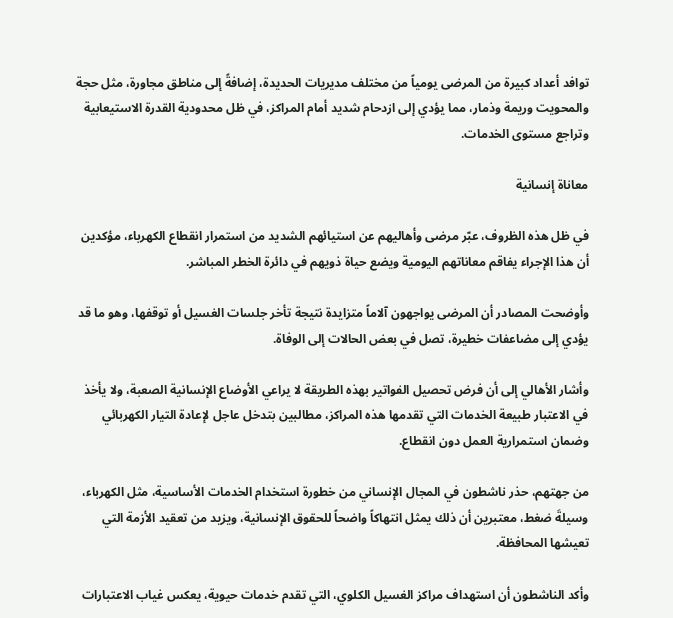توافد أعداد كبيرة من المرضى يومياً من مختلف مديريات الحديدة، إضافةً إلى مناطق مجاورة، مثل حجة والمحويت وريمة وذمار، مما يؤدي إلى ازدحام شديد أمام المراكز، في ظل محدودية القدرة الاستيعابية وتراجع مستوى الخدمات.

معاناة إنسانية

في ظل هذه الظروف، عبّر مرضى وأهاليهم عن استيائهم الشديد من استمرار انقطاع الكهرباء، مؤكدين أن هذا الإجراء يفاقم معاناتهم اليومية ويضع حياة ذويهم في دائرة الخطر المباشر.

وأوضحت المصادر أن المرضى يواجهون آلاماً متزايدة نتيجة تأخر جلسات الغسيل أو توقفها، وهو ما قد يؤدي إلى مضاعفات خطيرة، تصل في بعض الحالات إلى الوفاة.

وأشار الأهالي إلى أن فرض تحصيل الفواتير بهذه الطريقة لا يراعي الأوضاع الإنسانية الصعبة، ولا يأخذ في الاعتبار طبيعة الخدمات التي تقدمها هذه المراكز، مطالبين بتدخل عاجل لإعادة التيار الكهربائي وضمان استمرارية العمل دون انقطاع.

من جهتهم، حذر ناشطون في المجال الإنساني من خطورة استخدام الخدمات الأساسية، مثل الكهرباء، وسيلةَ ضغط، معتبرين أن ذلك يمثل انتهاكاً واضحاً للحقوق الإنسانية، ويزيد من تعقيد الأزمة التي تعيشها المحافظة.

وأكد الناشطون أن استهداف مراكز الغسيل الكلوي، التي تقدم خدمات حيوية، يعكس غياب الاعتبارات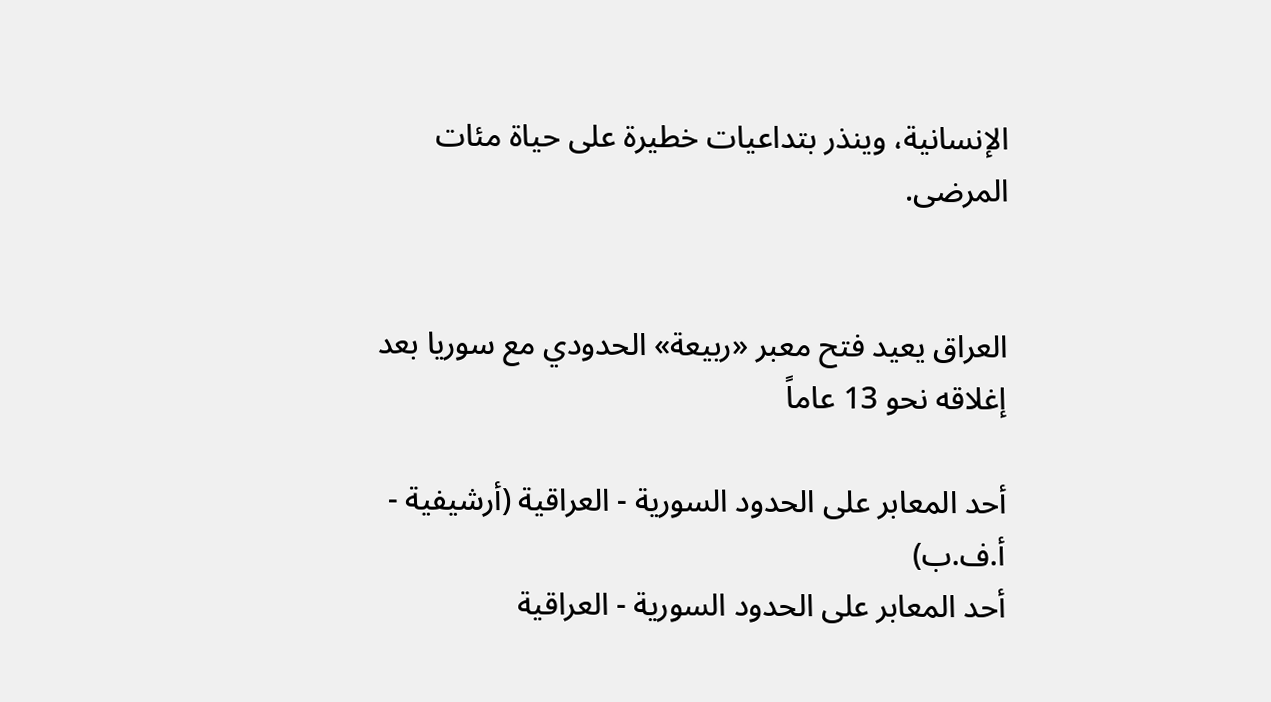الإنسانية، وينذر بتداعيات خطيرة على حياة مئات المرضى.


العراق يعيد فتح معبر «ربيعة» الحدودي مع سوريا بعد إغلاقه نحو 13 عاماً

أحد المعابر على الحدود السورية - العراقية (أرشيفية - أ.ف.ب)
أحد المعابر على الحدود السورية - العراقية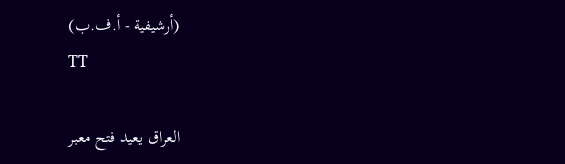(أرشيفية - أ.ف.ب)
TT

العراق يعيد فتح معبر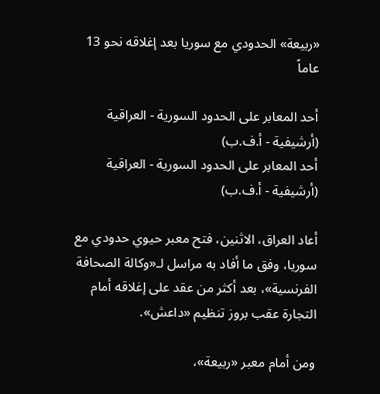«ربيعة» الحدودي مع سوريا بعد إغلاقه نحو 13 عاماً

أحد المعابر على الحدود السورية - العراقية (أرشيفية - أ.ف.ب)
أحد المعابر على الحدود السورية - العراقية (أرشيفية - أ.ف.ب)

أعاد العراق، الاثنين، فتح معبر حيوي حدودي مع سوريا، وفق ما أفاد به مراسل لـ«وكالة الصحافة الفرنسية»، بعد أكثر من عقد على إغلاقه أمام التجارة عقب بروز تنظيم «داعش».

ومن أمام معبر «ربيعة»،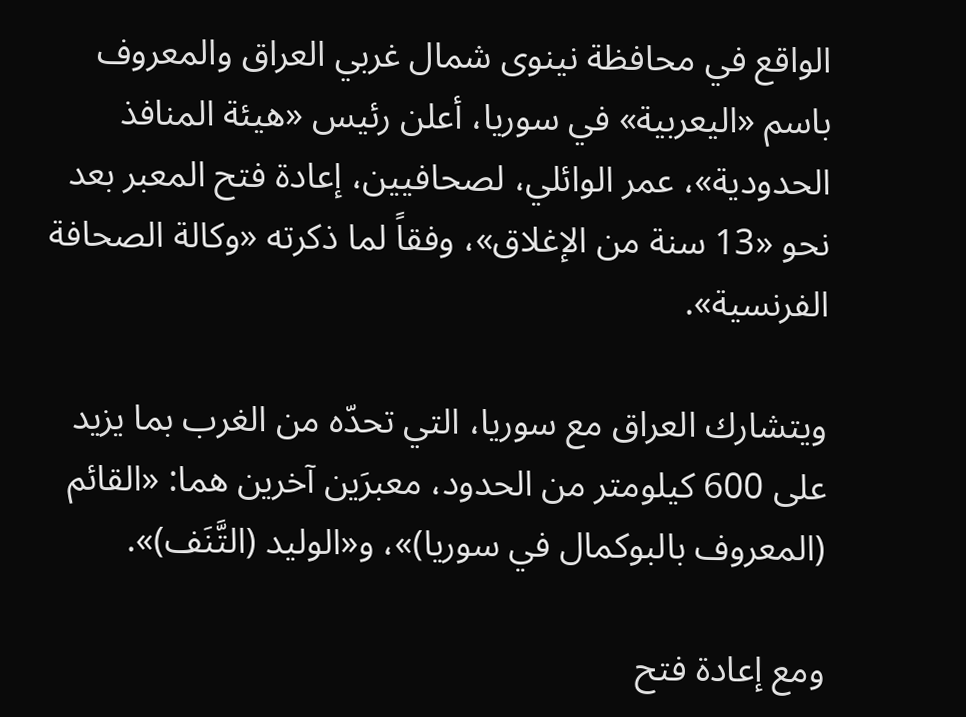الواقع في محافظة نينوى شمال غربي العراق والمعروف باسم «اليعربية» في سوريا، أعلن رئيس «هيئة المنافذ الحدودية»، عمر الوائلي، لصحافيين، إعادة فتح المعبر بعد نحو «13 سنة من الإغلاق»، وفقاً لما ذكرته «وكالة الصحافة الفرنسية».

ويتشارك العراق مع سوريا، التي تحدّه من الغرب بما يزيد على 600 كيلومتر من الحدود، معبرَين آخرين هما: «القائم (المعروف بالبوكمال في سوريا)»، و«الوليد (التَّنَف)».

ومع إعادة فتح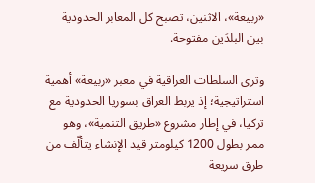«ربيعة»، الاثنين، تصبح كل المعابر الحدودية بين البلدَين مفتوحة.

وترى السلطات العراقية في معبر «ربيعة» أهمية استراتيجية؛ إذ يربط العراق بسوريا الحدودية مع تركيا، في إطار مشروع «طريق التنمية»، وهو ممر بطول 1200 كيلومتر قيد الإنشاء يتألّف من طرق سريعة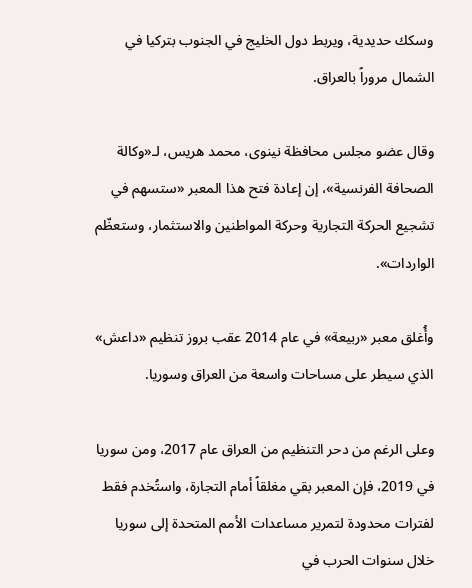وسكك حديدية، ويربط دول الخليج في الجنوب بتركيا في الشمال مروراً بالعراق.

وقال عضو مجلس محافظة نينوى، محمد هريس، لـ«وكالة الصحافة الفرنسية»، إن إعادة فتح هذا المعبر «ستسهم في تشجيع الحركة التجارية وحركة المواطنين والاستثمار، وستعظّم الواردات».

وأُغلق معبر «ربيعة» في عام 2014 عقب بروز تنظيم «داعش» الذي سيطر على مساحات واسعة من العراق وسوريا.

وعلى الرغم من دحر التنظيم من العراق عام 2017، ومن سوريا في 2019، فإن المعبر بقي مغلقاً أمام التجارة، واستُخدم فقط لفترات محدودة لتمرير مساعدات الأمم المتحدة إلى سوريا خلال سنوات الحرب في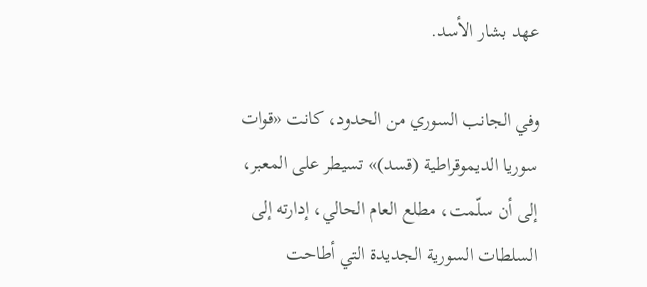عهد بشار الأسد.

وفي الجانب السوري من الحدود، كانت «قوات سوريا الديموقراطية (قسد)» تسيطر على المعبر، إلى أن سلّمت، مطلع العام الحالي، إدارته إلى السلطات السورية الجديدة التي أطاحت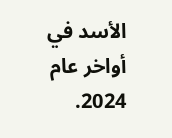الأسد في أواخر عام 2024.